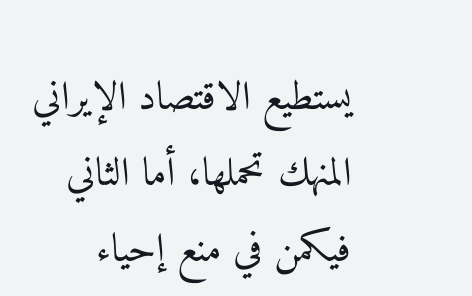يستطيع الاقتصاد الإيراني المنهك تحملها، أما الثاني فيكمن في منع إحياء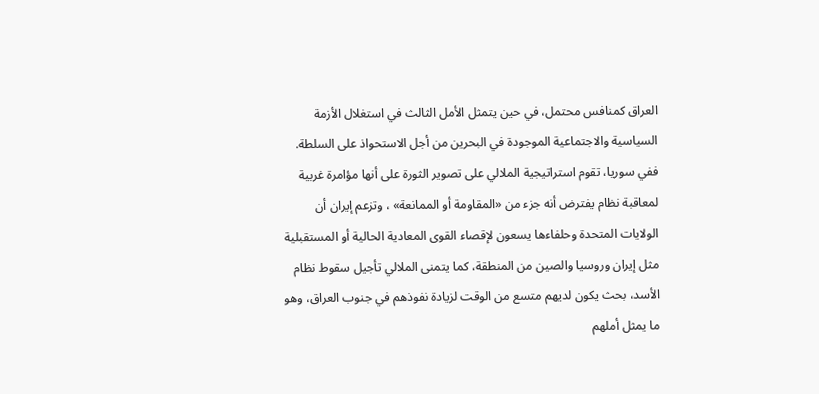العراق كمنافس محتمل، في حين يتمثل الأمل الثالث في استغلال الأزمة السياسية والاجتماعية الموجودة في البحرين من أجل الاستحواذ على السلطة.
ففي سوريا، تقوم استراتيجية الملالي على تصوير الثورة على أنها مؤامرة غربية لمعاقبة نظام يفترض أنه جزء من «المقاومة أو الممانعة» ، وتزعم إيران أن الولايات المتحدة وحلفاءها يسعون لإقصاء القوى المعادية الحالية أو المستقبلية مثل إيران وروسيا والصين من المنطقة، كما يتمنى الملالي تأجيل سقوط نظام الأسد، بحث يكون لديهم متسع من الوقت لزيادة نفوذهم في جنوب العراق، وهو ما يمثل أملهم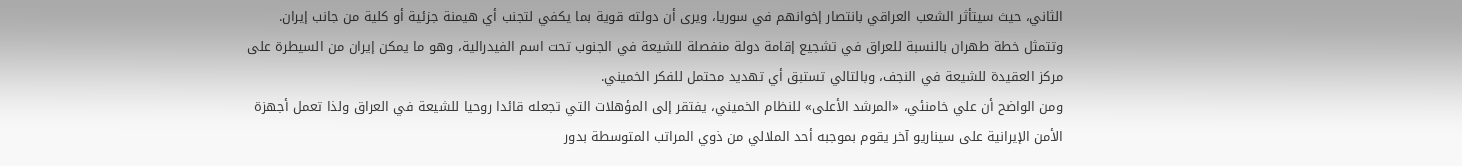الثاني، حيث سيتأثر الشعب العراقي بانتصار إخوانهم في سوريا، ويرى أن دولته قوية بما يكفي لتجنب أي هيمنة جزئية أو كلية من جانب إيران.
وتتمثل خطة طهران بالنسبة للعراق في تشجيع إقامة دولة منفصلة للشيعة في الجنوب تحت اسم الفيدرالية، وهو ما يمكن إيران من السيطرة على مركز العقيدة للشيعة في النجف، وبالتالي تستبق أي تهديد محتمل للفكر الخميني.
ومن الواضح أن علي خامنئي، «المرشد الأعلى» للنظام الخميني، يفتقر إلى المؤهلات التي تجعله قائدا روحيا للشيعة في العراق ولذا تعمل أجهزة الأمن الإيرانية على سيناريو آخر يقوم بموجبه أحد الملالي من ذوي المراتب المتوسطة بدور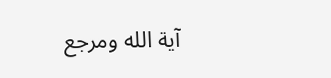آية الله ومرجع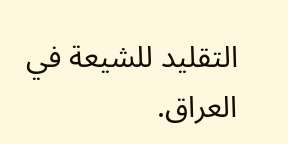التقليد للشيعة في العراق.